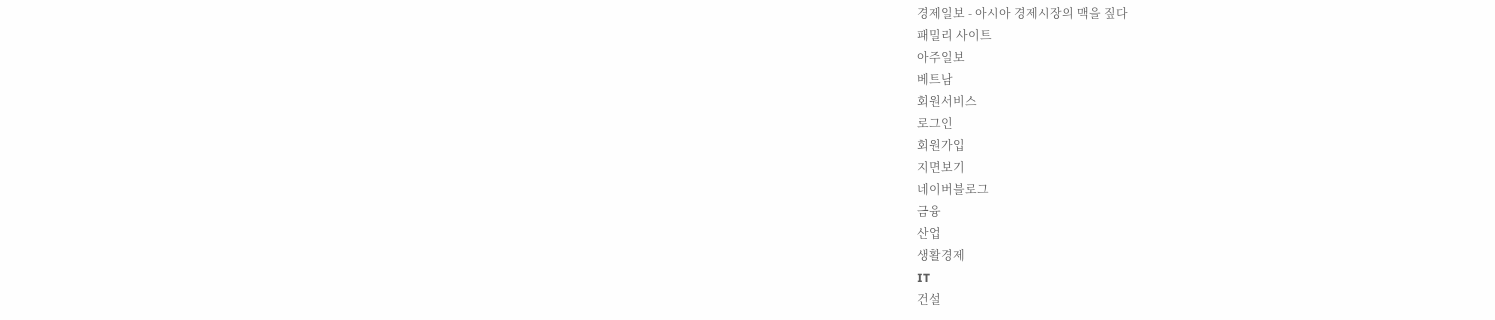경제일보 - 아시아 경제시장의 맥을 짚다
패밀리 사이트
아주일보
베트남
회원서비스
로그인
회원가입
지면보기
네이버블로그
금융
산업
생활경제
IT
건설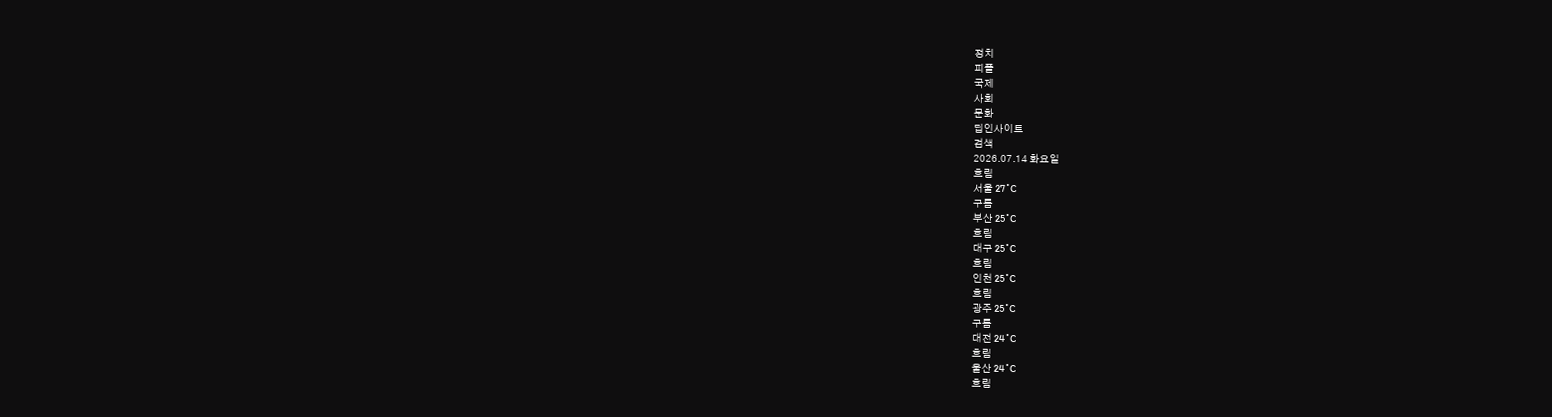정치
피플
국제
사회
문화
딥인사이트
검색
2026.07.14 화요일
흐림
서울 27˚C
구름
부산 25˚C
흐림
대구 25˚C
흐림
인천 25˚C
흐림
광주 25˚C
구름
대전 24˚C
흐림
울산 24˚C
흐림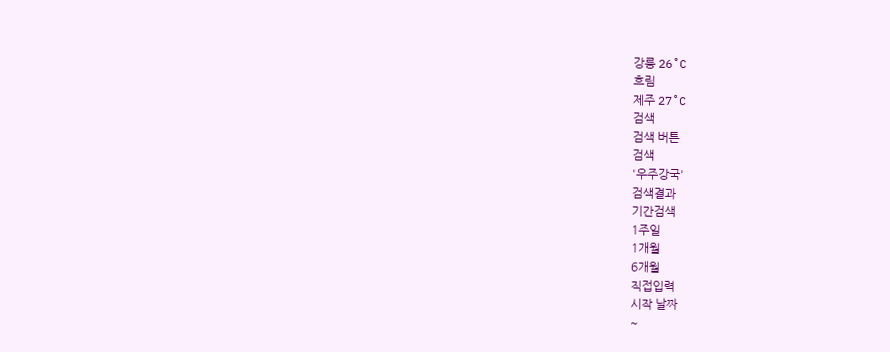강릉 26˚C
흐림
제주 27˚C
검색
검색 버튼
검색
'우주강국'
검색결과
기간검색
1주일
1개월
6개월
직접입력
시작 날짜
~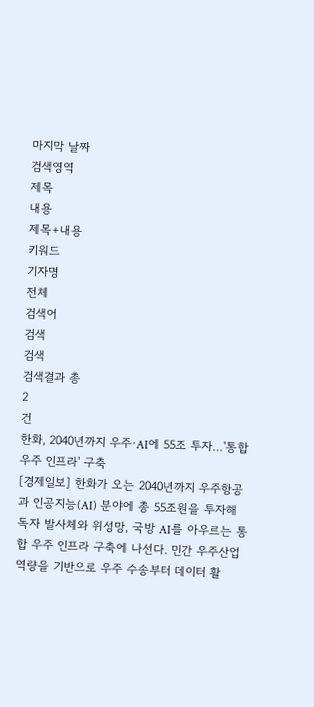마지막 날짜
검색영역
제목
내용
제목+내용
키워드
기자명
전체
검색어
검색
검색
검색결과 총
2
건
한화, 2040년까지 우주·AI에 55조 투자…'통합 우주 인프라' 구축
[경제일보] 한화가 오는 2040년까지 우주항공과 인공지능(AI) 분야에 총 55조원을 투자해 독자 발사체와 위성망, 국방 AI를 아우르는 통합 우주 인프라 구축에 나선다. 민간 우주산업 역량을 기반으로 우주 수송부터 데이터 활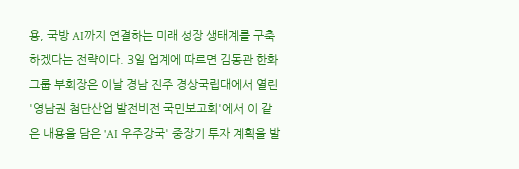용, 국방 AI까지 연결하는 미래 성장 생태계를 구축하겠다는 전략이다. 3일 업계에 따르면 김동관 한화그룹 부회장은 이날 경남 진주 경상국립대에서 열린 '영남권 첨단산업 발전비전 국민보고회'에서 이 같은 내용을 담은 'AI 우주강국' 중장기 투자 계획을 발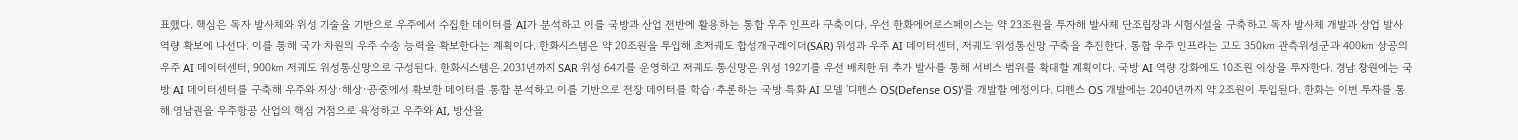표했다. 핵심은 독자 발사체와 위성 기술을 기반으로 우주에서 수집한 데이터를 AI가 분석하고 이를 국방과 산업 전반에 활용하는 통합 우주 인프라 구축이다. 우선 한화에어로스페이스는 약 23조원을 투자해 발사체 단조립장과 시험시설을 구축하고 독자 발사체 개발과 상업 발사 역량 확보에 나선다. 이를 통해 국가 차원의 우주 수송 능력을 확보한다는 계획이다. 한화시스템은 약 20조원을 투입해 초저궤도 합성개구레이더(SAR) 위성과 우주 AI 데이터센터, 저궤도 위성통신망 구축을 추진한다. 통합 우주 인프라는 고도 350㎞ 관측위성군과 400㎞ 상공의 우주 AI 데이터센터, 900㎞ 저궤도 위성통신망으로 구성된다. 한화시스템은 2031년까지 SAR 위성 64기를 운영하고 저궤도 통신망은 위성 192기를 우선 배치한 뒤 추가 발사를 통해 서비스 범위를 확대할 계획이다. 국방 AI 역량 강화에도 10조원 이상을 투자한다. 경남 창원에는 국방 AI 데이터센터를 구축해 우주와 지상·해상·공중에서 확보한 데이터를 통합 분석하고 이를 기반으로 전장 데이터를 학습·추론하는 국방 특화 AI 모델 '디펜스 OS(Defense OS)'를 개발할 예정이다. 디펜스 OS 개발에는 2040년까지 약 2조원이 투입된다. 한화는 이번 투자를 통해 영남권을 우주항공 산업의 핵심 거점으로 육성하고 우주와 AI, 방산을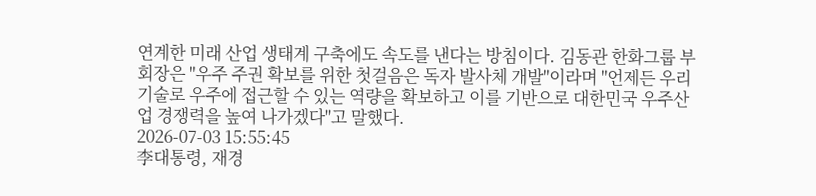연계한 미래 산업 생태계 구축에도 속도를 낸다는 방침이다. 김동관 한화그룹 부회장은 "우주 주권 확보를 위한 첫걸음은 독자 발사체 개발"이라며 "언제든 우리 기술로 우주에 접근할 수 있는 역량을 확보하고 이를 기반으로 대한민국 우주산업 경쟁력을 높여 나가겠다"고 말했다.
2026-07-03 15:55:45
李대통령, 재경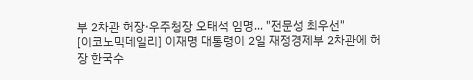부 2차관 허장·우주청장 오태석 임명... "전문성 최우선"
[이코노믹데일리] 이재명 대통령이 2일 재정경제부 2차관에 허장 한국수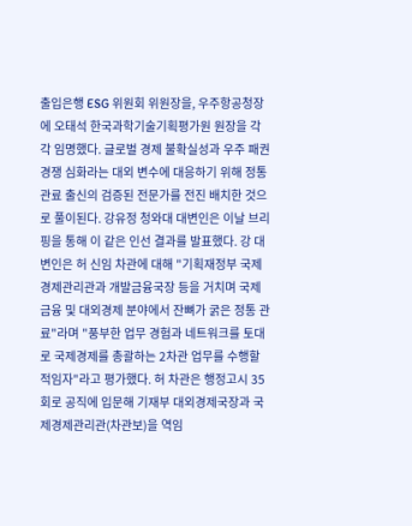출입은행 ESG 위원회 위원장을, 우주항공청장에 오태석 한국과학기술기획평가원 원장을 각각 임명했다. 글로벌 경제 불확실성과 우주 패권 경쟁 심화라는 대외 변수에 대응하기 위해 정통 관료 출신의 검증된 전문가를 전진 배치한 것으로 풀이된다. 강유정 청와대 대변인은 이날 브리핑을 통해 이 같은 인선 결과를 발표했다. 강 대변인은 허 신임 차관에 대해 "기획재정부 국제경제관리관과 개발금융국장 등을 거치며 국제금융 및 대외경제 분야에서 잔뼈가 굵은 정통 관료"라며 "풍부한 업무 경험과 네트워크를 토대로 국제경제를 총괄하는 2차관 업무를 수행할 적임자"라고 평가했다. 허 차관은 행정고시 35회로 공직에 입문해 기재부 대외경제국장과 국제경제관리관(차관보)을 역임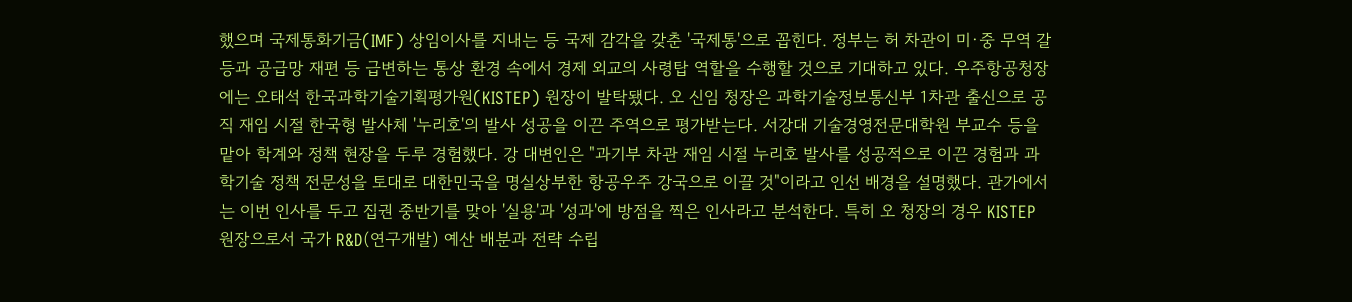했으며 국제통화기금(IMF) 상임이사를 지내는 등 국제 감각을 갖춘 '국제통'으로 꼽힌다. 정부는 허 차관이 미·중 무역 갈등과 공급망 재편 등 급변하는 통상 환경 속에서 경제 외교의 사령탑 역할을 수행할 것으로 기대하고 있다. 우주항공청장에는 오태석 한국과학기술기획평가원(KISTEP) 원장이 발탁됐다. 오 신임 청장은 과학기술정보통신부 1차관 출신으로 공직 재임 시절 한국형 발사체 '누리호'의 발사 성공을 이끈 주역으로 평가받는다. 서강대 기술경영전문대학원 부교수 등을 맡아 학계와 정책 현장을 두루 경험했다. 강 대변인은 "과기부 차관 재임 시절 누리호 발사를 성공적으로 이끈 경험과 과학기술 정책 전문성을 토대로 대한민국을 명실상부한 항공우주 강국으로 이끌 것"이라고 인선 배경을 설명했다. 관가에서는 이번 인사를 두고 집권 중반기를 맞아 '실용'과 '성과'에 방점을 찍은 인사라고 분석한다. 특히 오 청장의 경우 KISTEP 원장으로서 국가 R&D(연구개발) 예산 배분과 전략 수립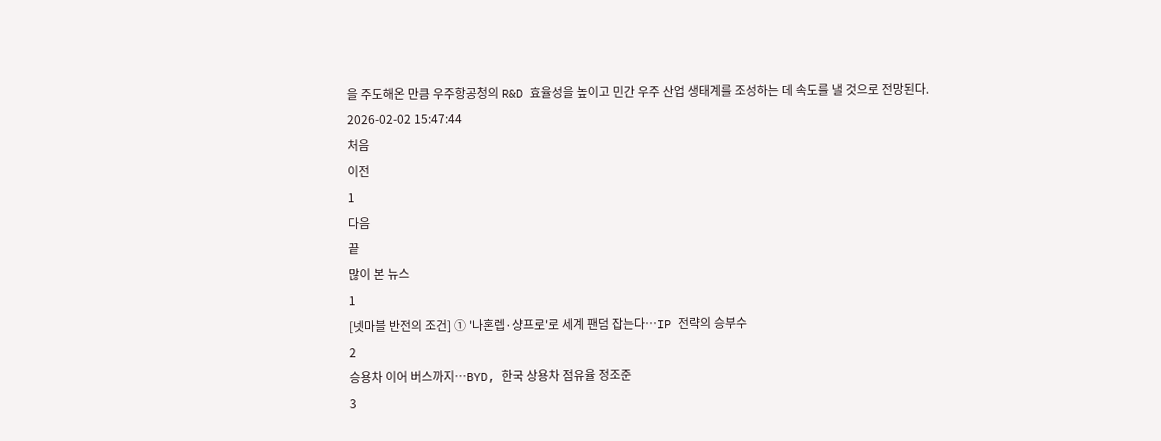을 주도해온 만큼 우주항공청의 R&D 효율성을 높이고 민간 우주 산업 생태계를 조성하는 데 속도를 낼 것으로 전망된다.
2026-02-02 15:47:44
처음
이전
1
다음
끝
많이 본 뉴스
1
[넷마블 반전의 조건] ① '나혼렙·샹프로'로 세계 팬덤 잡는다…IP 전략의 승부수
2
승용차 이어 버스까지…BYD, 한국 상용차 점유율 정조준
3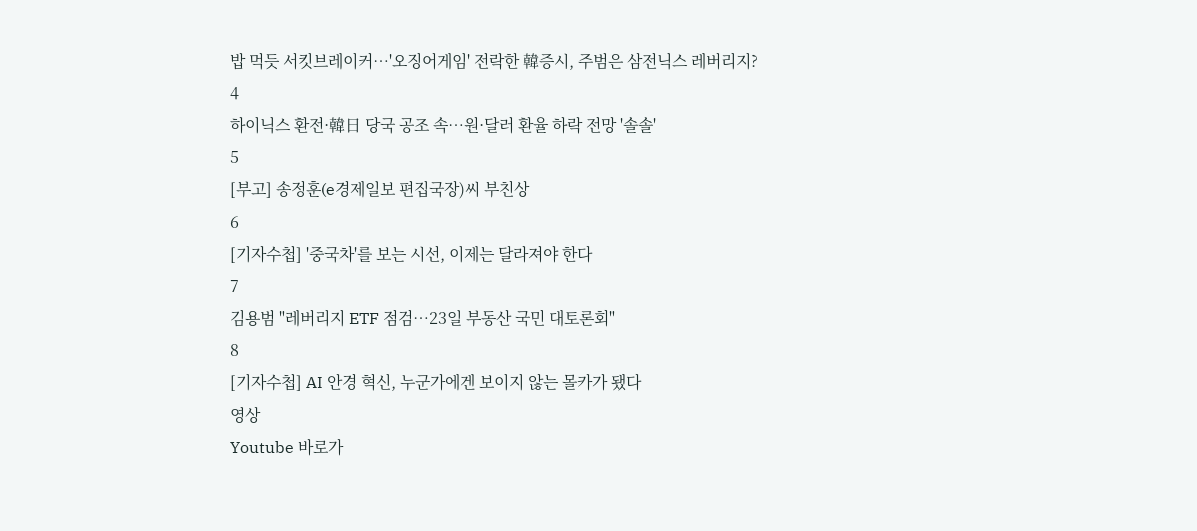밥 먹듯 서킷브레이커…'오징어게임' 전락한 韓증시, 주범은 삼전닉스 레버리지?
4
하이닉스 환전·韓日 당국 공조 속…원·달러 환율 하락 전망 '솔솔'
5
[부고] 송정훈(e경제일보 편집국장)씨 부친상
6
[기자수첩] '중국차'를 보는 시선, 이제는 달라져야 한다
7
김용범 "레버리지 ETF 점검…23일 부동산 국민 대토론회"
8
[기자수첩] AI 안경 혁신, 누군가에겐 보이지 않는 몰카가 됐다
영상
Youtube 바로가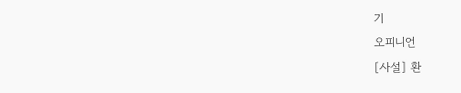기
오피니언
[사설] 환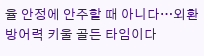율 안정에 안주할 때 아니다…외환 방어력 키울 골든 타임이다